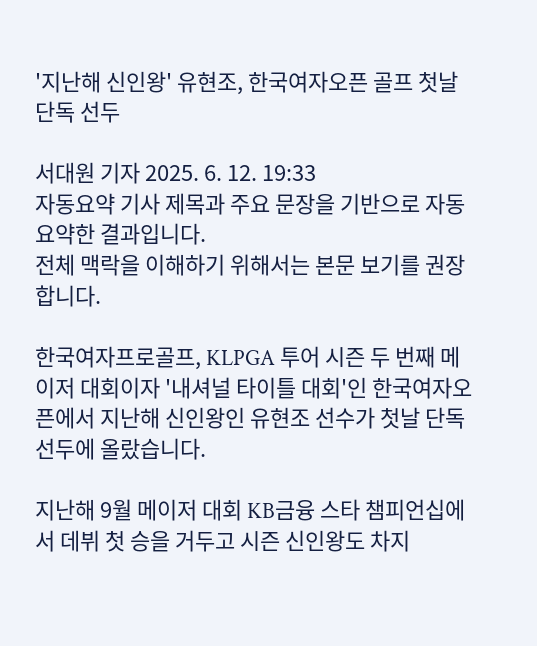'지난해 신인왕' 유현조, 한국여자오픈 골프 첫날 단독 선두

서대원 기자 2025. 6. 12. 19:33
자동요약 기사 제목과 주요 문장을 기반으로 자동요약한 결과입니다.
전체 맥락을 이해하기 위해서는 본문 보기를 권장합니다.

한국여자프로골프, KLPGA 투어 시즌 두 번째 메이저 대회이자 '내셔널 타이틀 대회'인 한국여자오픈에서 지난해 신인왕인 유현조 선수가 첫날 단독 선두에 올랐습니다.

지난해 9월 메이저 대회 KB금융 스타 챔피언십에서 데뷔 첫 승을 거두고 시즌 신인왕도 차지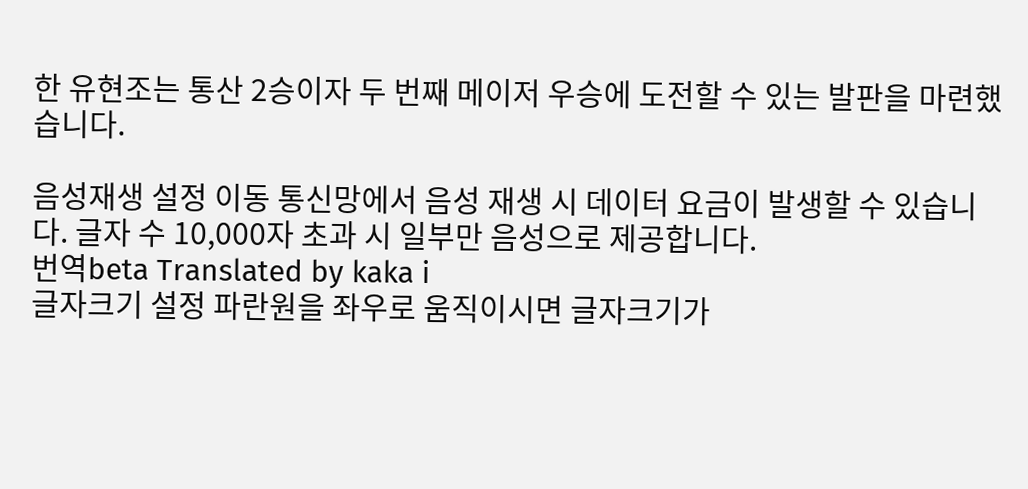한 유현조는 통산 2승이자 두 번째 메이저 우승에 도전할 수 있는 발판을 마련했습니다.

음성재생 설정 이동 통신망에서 음성 재생 시 데이터 요금이 발생할 수 있습니다. 글자 수 10,000자 초과 시 일부만 음성으로 제공합니다.
번역beta Translated by kaka i
글자크기 설정 파란원을 좌우로 움직이시면 글자크기가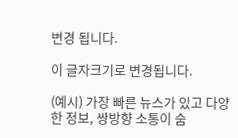변경 됩니다.

이 글자크기로 변경됩니다.

(예시) 가장 빠른 뉴스가 있고 다양한 정보, 쌍방향 소통이 숨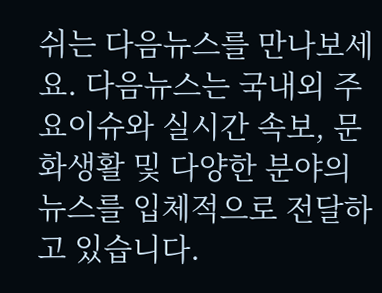쉬는 다음뉴스를 만나보세요. 다음뉴스는 국내외 주요이슈와 실시간 속보, 문화생활 및 다양한 분야의 뉴스를 입체적으로 전달하고 있습니다.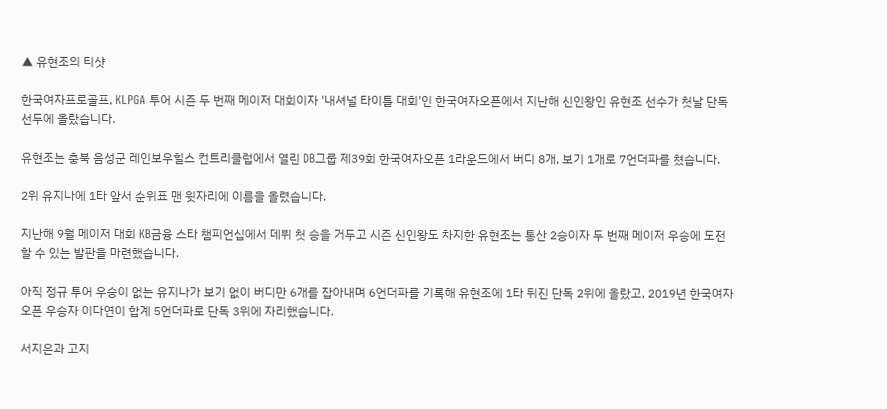▲ 유현조의 티샷

한국여자프로골프, KLPGA 투어 시즌 두 번째 메이저 대회이자 '내셔널 타이틀 대회'인 한국여자오픈에서 지난해 신인왕인 유현조 선수가 첫날 단독 선두에 올랐습니다.

유현조는 충북 음성군 레인보우힐스 컨트리클럽에서 열린 DB그룹 제39회 한국여자오픈 1라운드에서 버디 8개, 보기 1개로 7언더파를 쳤습니다.

2위 유지나에 1타 앞서 순위표 맨 윗자리에 이름을 올렸습니다.

지난해 9월 메이저 대회 KB금융 스타 챔피언십에서 데뷔 첫 승을 거두고 시즌 신인왕도 차지한 유현조는 통산 2승이자 두 번째 메이저 우승에 도전할 수 있는 발판을 마련했습니다.

아직 정규 투어 우승이 없는 유지나가 보기 없이 버디만 6개를 잡아내며 6언더파를 기록해 유현조에 1타 뒤진 단독 2위에 올랐고, 2019년 한국여자오픈 우승자 이다연이 합계 5언더파로 단독 3위에 자리했습니다.

서지은과 고지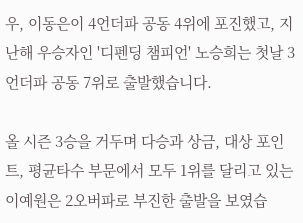우, 이동은이 4언더파 공동 4위에 포진했고, 지난해 우승자인 '디펜딩 챔피언' 노승희는 첫날 3언더파 공동 7위로 출발했습니다.

올 시즌 3승을 거두며 다승과 상금, 대상 포인트, 평균타수 부문에서 모두 1위를 달리고 있는 이예원은 2오버파로 부진한 출발을 보였습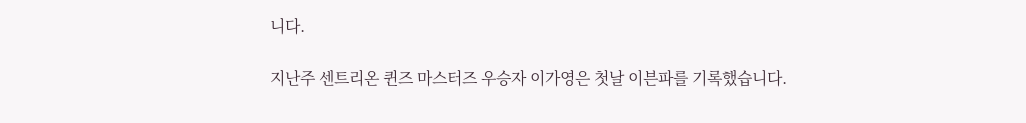니다.

지난주 센트리온 퀸즈 마스터즈 우승자 이가영은 첫날 이븐파를 기록했습니다.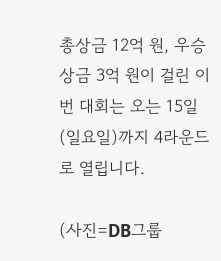총상금 12억 원, 우승 상금 3억 원이 걸린 이번 대회는 오는 15일(일요일)까지 4라운드로 열립니다.

(사진=DB그룹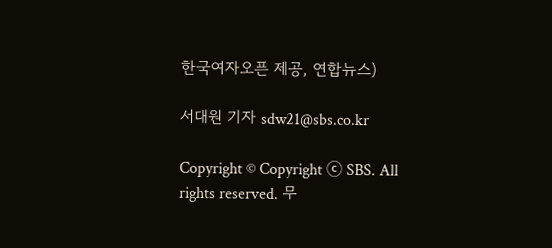한국여자오픈 제공, 연합뉴스)

서대원 기자 sdw21@sbs.co.kr

Copyright © Copyright ⓒ SBS. All rights reserved. 무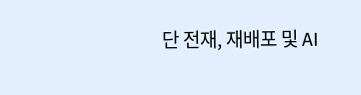단 전재, 재배포 및 AI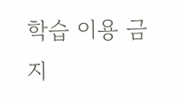학습 이용 금지